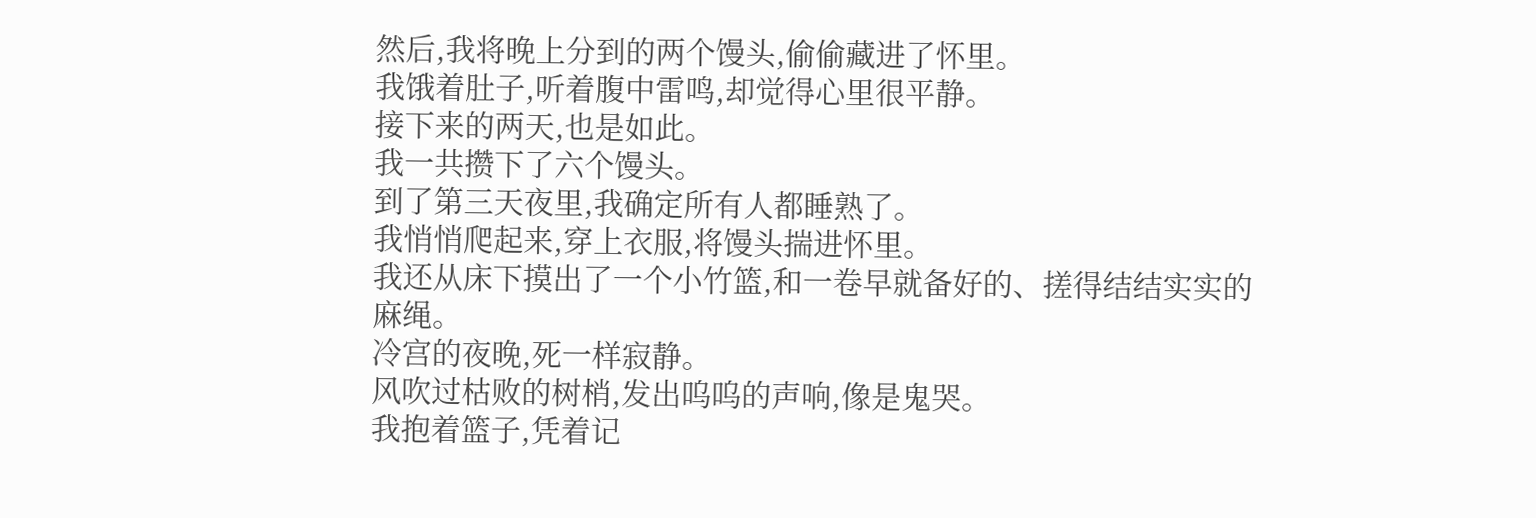然后,我将晚上分到的两个馒头,偷偷藏进了怀里。
我饿着肚子,听着腹中雷鸣,却觉得心里很平静。
接下来的两天,也是如此。
我一共攒下了六个馒头。
到了第三天夜里,我确定所有人都睡熟了。
我悄悄爬起来,穿上衣服,将馒头揣进怀里。
我还从床下摸出了一个小竹篮,和一卷早就备好的、搓得结结实实的麻绳。
冷宫的夜晚,死一样寂静。
风吹过枯败的树梢,发出呜呜的声响,像是鬼哭。
我抱着篮子,凭着记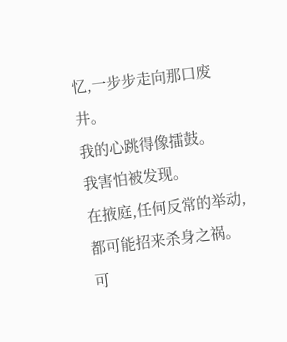忆,一步步走向那口废井。
我的心跳得像擂鼓。
我害怕被发现。
在掖庭,任何反常的举动,都可能招来杀身之祸。
可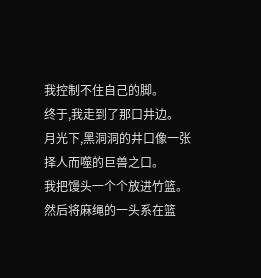我控制不住自己的脚。
终于,我走到了那口井边。
月光下,黑洞洞的井口像一张择人而噬的巨兽之口。
我把馒头一个个放进竹篮。
然后将麻绳的一头系在篮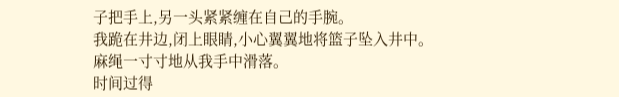子把手上,另一头紧紧缠在自己的手腕。
我跪在井边,闭上眼睛,小心翼翼地将篮子坠入井中。
麻绳一寸寸地从我手中滑落。
时间过得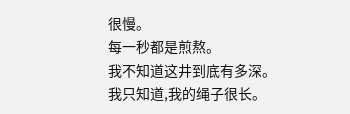很慢。
每一秒都是煎熬。
我不知道这井到底有多深。
我只知道,我的绳子很长。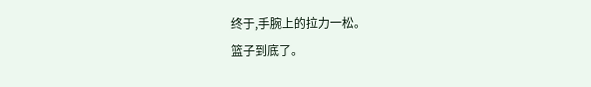终于,手腕上的拉力一松。
篮子到底了。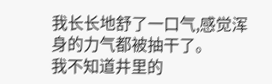我长长地舒了一口气,感觉浑身的力气都被抽干了。
我不知道井里的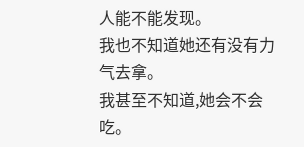人能不能发现。
我也不知道她还有没有力气去拿。
我甚至不知道,她会不会吃。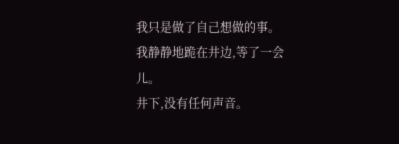我只是做了自己想做的事。
我静静地跪在井边,等了一会儿。
井下,没有任何声音。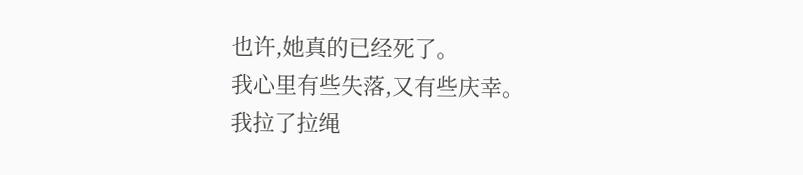也许,她真的已经死了。
我心里有些失落,又有些庆幸。
我拉了拉绳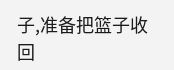子,准备把篮子收回